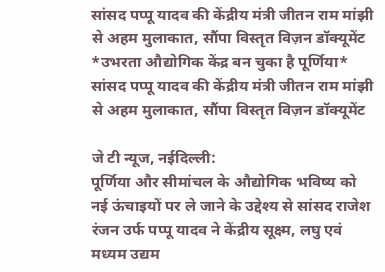सांसद पप्पू यादव की केंद्रीय मंत्री जीतन राम मांझी से अहम मुलाकात, सौंपा विस्तृत विज़न डॉक्यूमेंट
*उभरता औद्योगिक केंद्र बन चुका है पूर्णिया*
सांसद पप्पू यादव की केंद्रीय मंत्री जीतन राम मांझी से अहम मुलाकात, सौंपा विस्तृत विज़न डॉक्यूमेंट

जे टी न्यूज, नईदिल्ली:
पूर्णिया और सीमांचल के औद्योगिक भविष्य को नई ऊंचाइयों पर ले जाने के उद्देश्य से सांसद राजेश रंजन उर्फ पप्पू यादव ने केंद्रीय सूक्ष्म, लघु एवं मध्यम उद्यम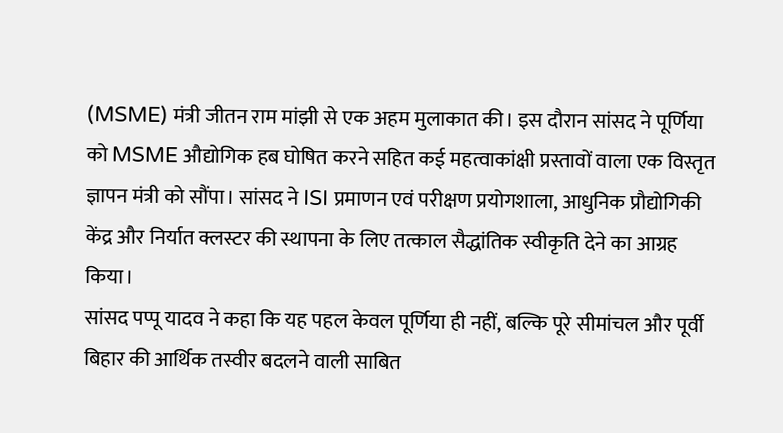(MSME) मंत्री जीतन राम मांझी से एक अहम मुलाकात की। इस दौरान सांसद ने पूर्णिया को MSME औद्योगिक हब घोषित करने सहित कई महत्वाकांक्षी प्रस्तावों वाला एक विस्तृत ज्ञापन मंत्री को सौंपा। सांसद ने ISI प्रमाणन एवं परीक्षण प्रयोगशाला, आधुनिक प्रौद्योगिकी केंद्र और निर्यात क्लस्टर की स्थापना के लिए तत्काल सैद्धांतिक स्वीकृति देने का आग्रह किया।
सांसद पप्पू यादव ने कहा कि यह पहल केवल पूर्णिया ही नहीं, बल्कि पूरे सीमांचल और पूर्वी बिहार की आर्थिक तस्वीर बदलने वाली साबित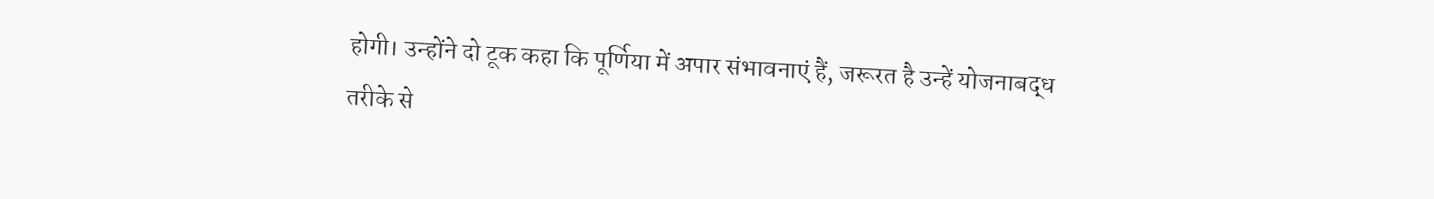होगी। उन्होंने दो टूक कहा कि पूर्णिया में अपार संभावनाएं हैं, जरूरत है उन्हें योजनाबद्ध तरीके से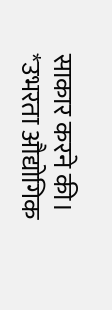साकार करने की।
*उभरता औद्योगिक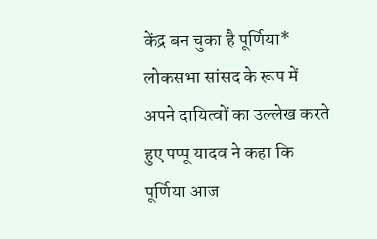केंद्र बन चुका है पूर्णिया*
लोकसभा सांसद के रूप में अपने दायित्वों का उल्लेख करते हुए पप्पू यादव ने कहा कि पूर्णिया आज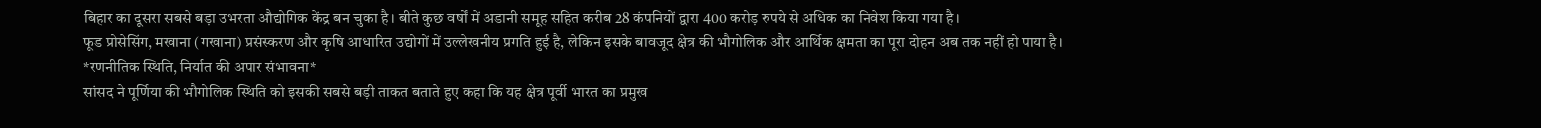बिहार का दूसरा सबसे बड़ा उभरता औद्योगिक केंद्र बन चुका है। बीते कुछ वर्षों में अडानी समूह सहित करीब 28 कंपनियों द्वारा 400 करोड़ रुपये से अधिक का निवेश किया गया है।
फूड प्रोसेसिंग, मखाना (गखाना) प्रसंस्करण और कृषि आधारित उद्योगों में उल्लेखनीय प्रगति हुई है, लेकिन इसके बावजूद क्षेत्र की भौगोलिक और आर्थिक क्षमता का पूरा दोहन अब तक नहीं हो पाया है।
*रणनीतिक स्थिति, निर्यात की अपार संभावना*
सांसद ने पूर्णिया की भौगोलिक स्थिति को इसकी सबसे बड़ी ताकत बताते हुए कहा कि यह क्षेत्र पूर्वी भारत का प्रमुख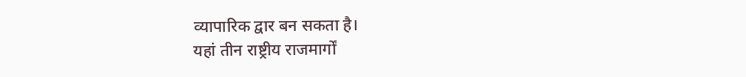व्यापारिक द्वार बन सकता है।
यहां तीन राष्ट्रीय राजमार्गों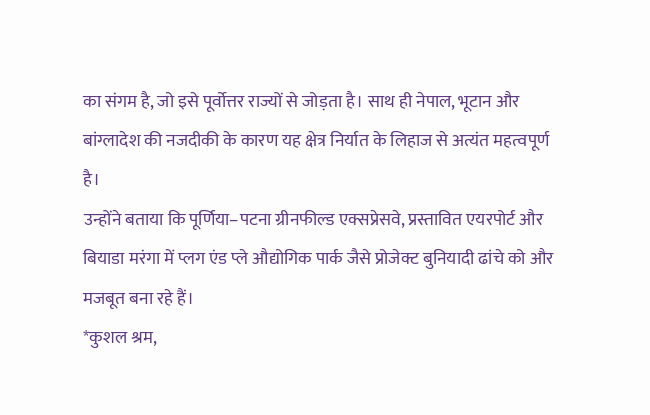का संगम है, जो इसे पूर्वोत्तर राज्यों से जोड़ता है। साथ ही नेपाल, भूटान और बांग्लादेश की नजदीकी के कारण यह क्षेत्र निर्यात के लिहाज से अत्यंत महत्वपूर्ण है।
उन्होंने बताया कि पूर्णिया–पटना ग्रीनफील्ड एक्सप्रेसवे, प्रस्तावित एयरपोर्ट और बियाडा मरंगा में प्लग एंड प्ले औद्योगिक पार्क जैसे प्रोजेक्ट बुनियादी ढांचे को और मजबूत बना रहे हैं।
*कुशल श्रम,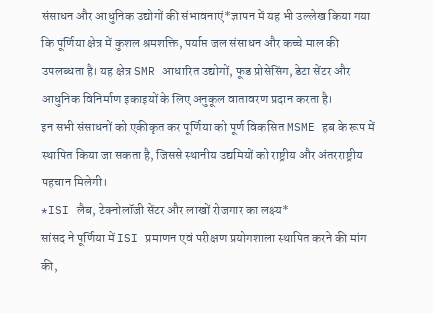संसाधन और आधुनिक उद्योगों की संभावनाएं*ज्ञापन में यह भी उल्लेख किया गया कि पूर्णिया क्षेत्र में कुशल श्रमशक्ति, पर्याप्त जल संसाधन और कच्चे माल की उपलब्धता है। यह क्षेत्र SMR आधारित उद्योगों, फूड प्रोसेसिंग, डेटा सेंटर और आधुनिक विनिर्माण इकाइयों के लिए अनुकूल वातावरण प्रदान करता है।
इन सभी संसाधनों को एकीकृत कर पूर्णिया को पूर्ण विकसित MSME हब के रूप में स्थापित किया जा सकता है, जिससे स्थानीय उद्यमियों को राष्ट्रीय और अंतरराष्ट्रीय पहचान मिलेगी।
*ISI लैब, टेक्नोलॉजी सेंटर और लाखों रोजगार का लक्ष्य*
सांसद ने पूर्णिया में ISI प्रमाणन एवं परीक्षण प्रयोगशाला स्थापित करने की मांग की,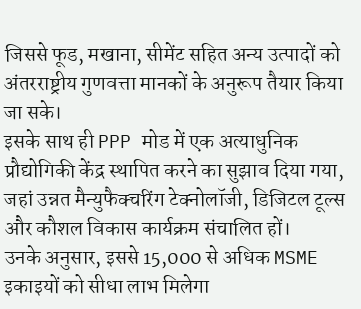जिससे फूड, मखाना, सीमेंट सहित अन्य उत्पादों को अंतरराष्ट्रीय गुणवत्ता मानकों के अनुरूप तैयार किया जा सके।
इसके साथ ही PPP मोड में एक अत्याधुनिक प्रौद्योगिकी केंद्र स्थापित करने का सुझाव दिया गया, जहां उन्नत मैन्युफैक्चरिंग टेक्नोलॉजी, डिजिटल टूल्स और कौशल विकास कार्यक्रम संचालित हों।
उनके अनुसार, इससे 15,000 से अधिक MSME इकाइयों को सीधा लाभ मिलेगा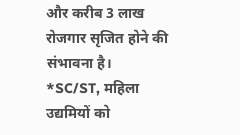और करीब 3 लाख रोजगार सृजित होने की संभावना है।
*SC/ST, महिला उद्यमियों को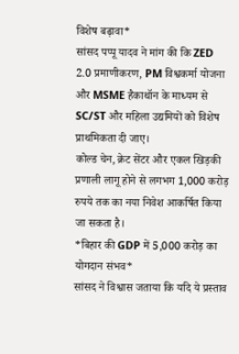विशेष बढ़ावा*
सांसद पप्पू यादव ने मांग की कि ZED 2.0 प्रमाणीकरण, PM विश्वकर्मा योजना और MSME हैकाथॉन के माध्यम से SC/ST और महिला उद्यमियों को विशेष प्राथमिकता दी जाए।
कोल्ड चेन, क्रेट सेंटर और एकल खिड़की प्रणाली लागू होने से लगभग 1,000 करोड़ रुपये तक का नया निवेश आकर्षित किया जा सकता है।
*बिहार की GDP में 5,000 करोड़ का योगदान संभव*
सांसद ने विश्वास जताया कि यदि ये प्रस्ताव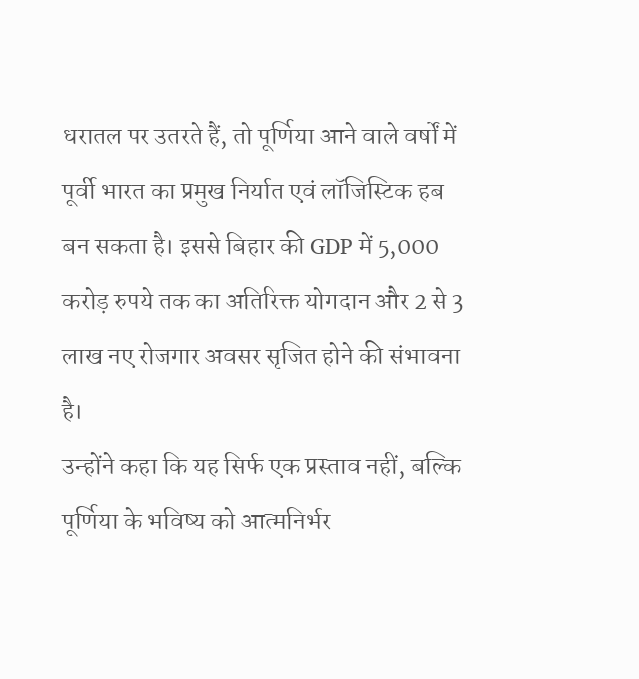धरातल पर उतरते हैं, तो पूर्णिया आने वाले वर्षों में पूर्वी भारत का प्रमुख निर्यात एवं लॉजिस्टिक हब बन सकता है। इससे बिहार की GDP में 5,000 करोड़ रुपये तक का अतिरिक्त योगदान और 2 से 3 लाख नए रोजगार अवसर सृजित होने की संभावना है।
उन्होंने कहा कि यह सिर्फ एक प्रस्ताव नहीं, बल्कि पूर्णिया के भविष्य को आत्मनिर्भर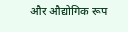और औद्योगिक रूप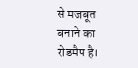से मजबूत बनाने का रोडमैप है।